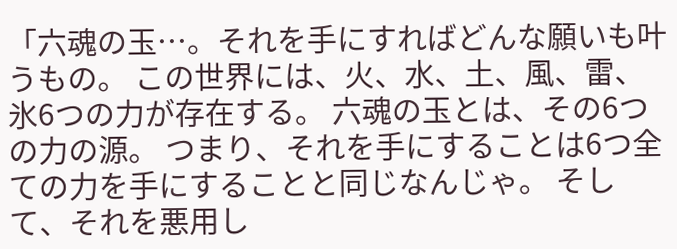「六魂の玉…。それを手にすればどんな願いも叶うもの。 この世界には、火、水、土、風、雷、氷6つの力が存在する。 六魂の玉とは、その6つの力の源。 つまり、それを手にすることは6つ全ての力を手にすることと同じなんじゃ。 そして、それを悪用し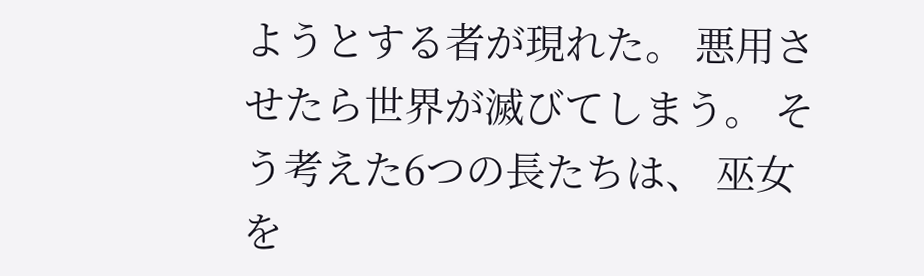ようとする者が現れた。 悪用させたら世界が滅びてしまう。 そう考えた6つの長たちは、 巫女を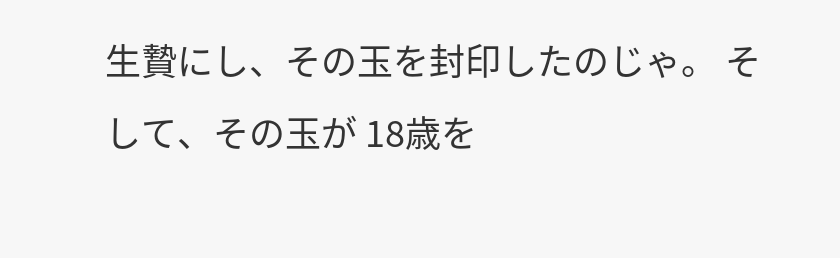生贄にし、その玉を封印したのじゃ。 そして、その玉が 18歳を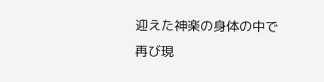迎えた神楽の身体の中で再び現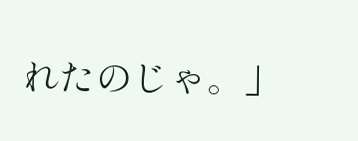れたのじゃ。」